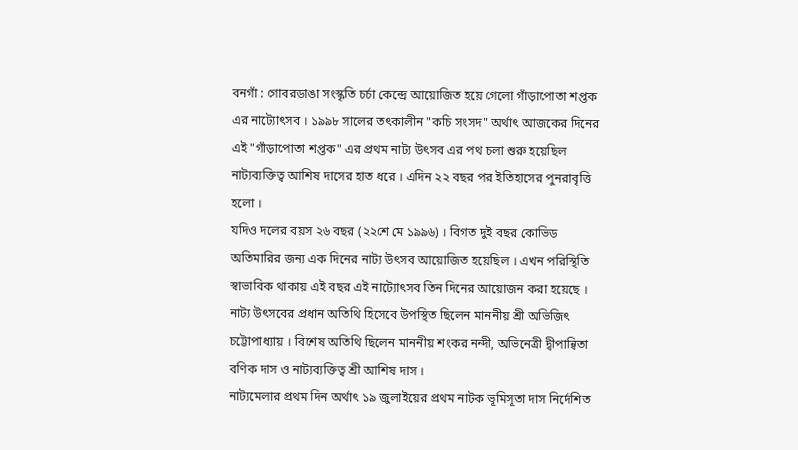বনগাঁ : গোবরডাঙা সংস্কৃতি চর্চা কেন্দ্রে আয়োজিত হয়ে গেলো গাঁড়াপোতা শপ্তক এর নাট্যোৎসব । ১৯৯৮ সালের তৎকালীন "কচি সংসদ" অর্থাৎ আজকের দিনের এই "গাঁড়াপোতা শপ্তক" এর প্রথম নাট্য উৎসব এর পথ চলা শুরু হয়েছিল নাট্যব্যক্তিত্ব আশিষ দাসের হাত ধরে । এদিন ২২ বছর পর ইতিহাসের পুনরাবৃত্তি হলো ।
যদিও দলের বয়স ২৬ বছর (২২শে মে ১৯৯৬) । বিগত দুই বছর কোভিড অতিমারির জন্য এক দিনের নাট্য উৎসব আয়োজিত হয়েছিল । এখন পরিস্থিতি স্বাভাবিক থাকায় এই বছর এই নাট্যোৎসব তিন দিনের আয়োজন করা হয়েছে । নাট্য উৎসবের প্রধান অতিথি হিসেবে উপস্থিত ছিলেন মাননীয় শ্রী অভিজিৎ চট্টোপাধ্যায় । বিশেষ অতিথি ছিলেন মাননীয় শংকর নন্দী, অভিনেত্রী দ্বীপান্বিতা বণিক দাস ও নাট্যব্যক্তিত্ব শ্রী আশিষ দাস ।
নাট্যমেলার প্রথম দিন অর্থাৎ ১৯ জুলাইয়ের প্রথম নাটক ভূমিসূতা দাস নির্দেশিত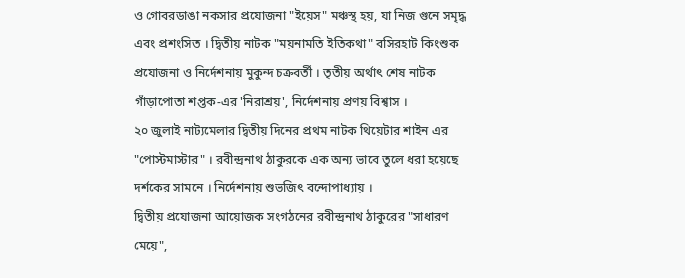ও গোবরডাঙা নকসার প্রযোজনা "ইয়েস" মঞ্চস্থ হয়, যা নিজ গুনে সমৃদ্ধ এবং প্রশংসিত । দ্বিতীয় নাটক "ময়নামতি ইতিকথা" বসিরহাট কিংশুক প্রযোজনা ও নির্দেশনায় মুকুন্দ চক্রবর্তী । তৃতীয় অর্থাৎ শেষ নাটক গাঁড়াপোতা শপ্তক-এর 'নিরাশ্রয়', নির্দেশনায় প্রণয় বিশ্বাস ।
২০ জুলাই নাট্যমেলার দ্বিতীয় দিনের প্রথম নাটক থিয়েটার শাইন এর "পোস্টমাস্টার" । রবীন্দ্রনাথ ঠাকুরকে এক অন্য ভাবে তুলে ধরা হয়েছে দর্শকের সামনে । নির্দেশনায় শুভজিৎ বন্দোপাধ্যায় ।
দ্বিতীয় প্রযোজনা আয়োজক সংগঠনের রবীন্দ্রনাথ ঠাকুরের "সাধারণ মেয়ে",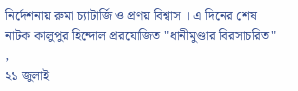নির্দেশনায় রুমা চ্যাটার্জি ও প্রণয় বিশ্বাস । এ দিনের শেষ নাটক কালুপুর হিন্দোল প্ররযোজিত "ধানীমুণ্ডার বিরসাচরিত" ,
২১ জুলাই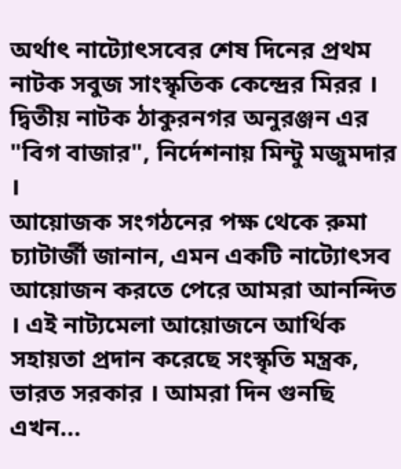অর্থাৎ নাট্যোৎসবের শেষ দিনের প্রথম নাটক সবুজ সাংস্কৃতিক কেন্দ্রের মিরর । দ্বিতীয় নাটক ঠাকুরনগর অনুরঞ্জন এর "বিগ বাজার", নির্দেশনায় মিন্টু মজুমদার ।
আয়োজক সংগঠনের পক্ষ থেকে রুমা চ্যাটার্জী জানান, এমন একটি নাট্যোৎসব আয়োজন করতে পেরে আমরা আনন্দিত । এই নাট্যমেলা আয়োজনে আর্থিক সহায়তা প্রদান করেছে সংস্কৃতি মন্ত্রক, ভারত সরকার । আমরা দিন গুনছি এখন...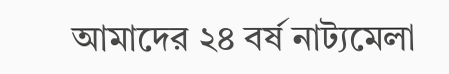আমাদের ২৪ বর্ষ নাট্যমেলা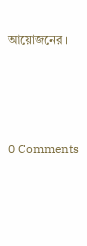আয়োজনের ।






0 Comments